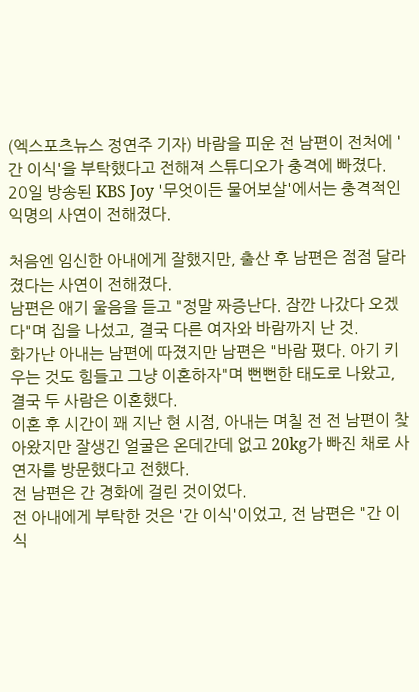(엑스포츠뉴스 정연주 기자) 바람을 피운 전 남편이 전처에 '간 이식'을 부탁했다고 전해져 스튜디오가 충격에 빠졌다.
20일 방송된 KBS Joy '무엇이든 물어보살'에서는 충격적인 익명의 사연이 전해졌다.

처음엔 임신한 아내에게 잘했지만, 출산 후 남편은 점점 달라졌다는 사연이 전해졌다.
남편은 애기 울음을 듣고 "정말 짜증난다. 잠깐 나갔다 오겠다"며 집을 나섰고, 결국 다른 여자와 바람까지 난 것.
화가난 아내는 남편에 따졌지만 남편은 "바람 폈다. 아기 키우는 것도 힘들고 그냥 이혼하자"며 뻔뻔한 태도로 나왔고, 결국 두 사람은 이혼했다.
이혼 후 시간이 꽤 지난 현 시점, 아내는 며칠 전 전 남편이 찾아왔지만 잘생긴 얼굴은 온데간데 없고 20kg가 빠진 채로 사연자를 방문했다고 전했다.
전 남편은 간 경화에 걸린 것이었다.
전 아내에게 부탁한 것은 '간 이식'이었고, 전 남편은 "간 이식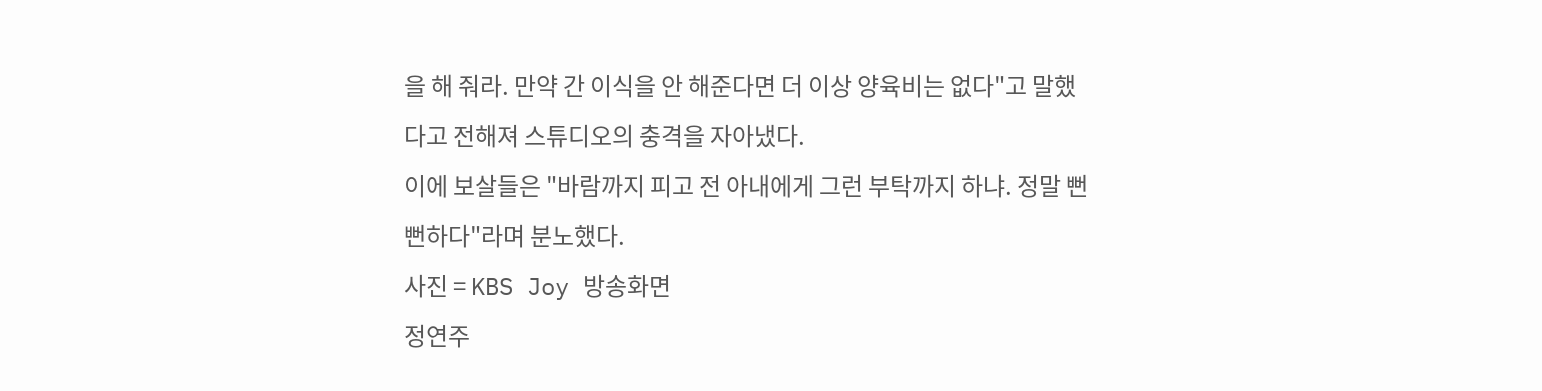을 해 줘라. 만약 간 이식을 안 해준다면 더 이상 양육비는 없다"고 말했다고 전해져 스튜디오의 충격을 자아냈다.
이에 보살들은 "바람까지 피고 전 아내에게 그런 부탁까지 하냐. 정말 뻔뻔하다"라며 분노했다.
사진 = KBS Joy 방송화면
정연주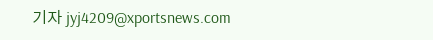기자 jyj4209@xportsnews.com